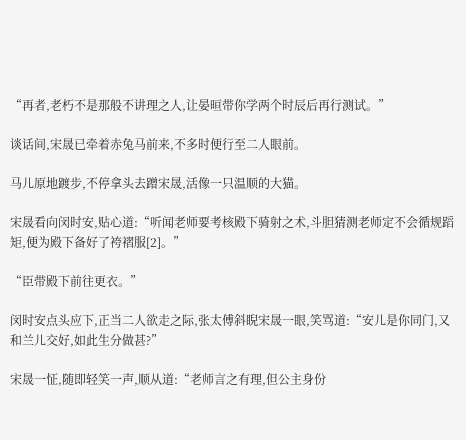“再者,老朽不是那般不讲理之人,让晏晅带你学两个时辰后再行测试。”

谈话间,宋晟已牵着赤兔马前来,不多时便行至二人眼前。

马儿原地踱步,不停拿头去蹭宋晟,活像一只温顺的大猫。

宋晟看向闵时安,贴心道:“听闻老师要考核殿下骑射之术,斗胆猜测老师定不会循规蹈矩,便为殿下备好了袴褶服[2]。”

“臣带殿下前往更衣。”

闵时安点头应下,正当二人欲走之际,张太傅斜睨宋晟一眼,笑骂道:“安儿是你同门,又和兰儿交好,如此生分做甚?”

宋晟一怔,随即轻笑一声,顺从道:“老师言之有理,但公主身份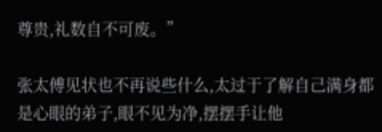尊贵,礼数自不可废。”

张太傅见状也不再说些什么,太过于了解自己满身都是心眼的弟子,眼不见为净,摆摆手让他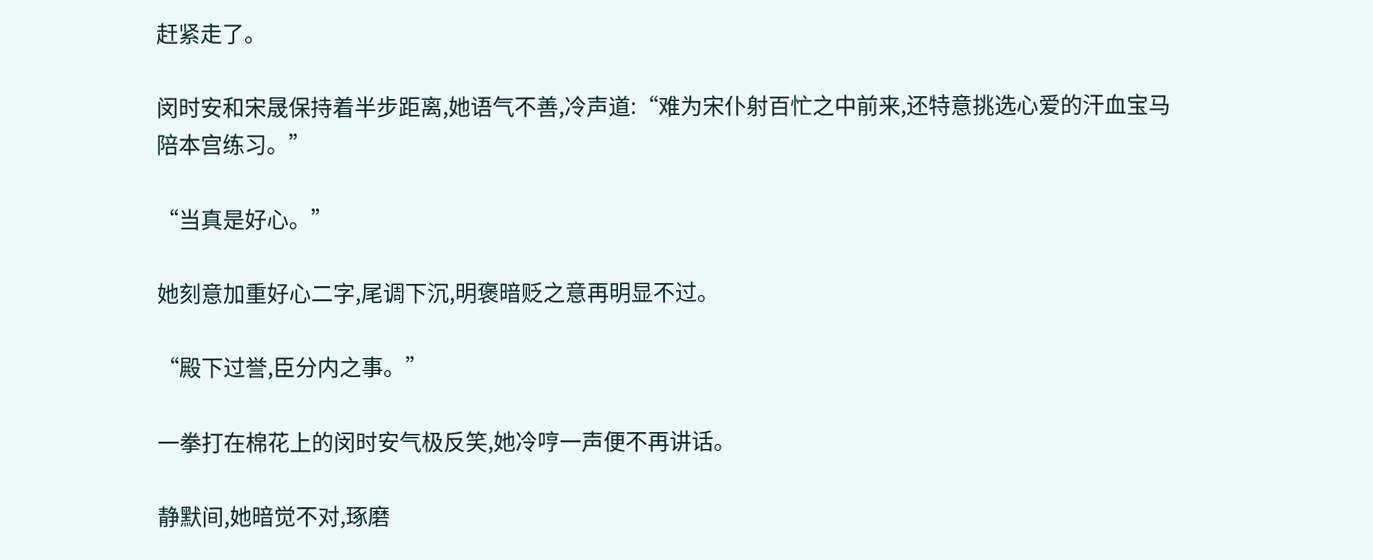赶紧走了。

闵时安和宋晟保持着半步距离,她语气不善,冷声道:“难为宋仆射百忙之中前来,还特意挑选心爱的汗血宝马陪本宫练习。”

“当真是好心。”

她刻意加重好心二字,尾调下沉,明褒暗贬之意再明显不过。

“殿下过誉,臣分内之事。”

一拳打在棉花上的闵时安气极反笑,她冷哼一声便不再讲话。

静默间,她暗觉不对,琢磨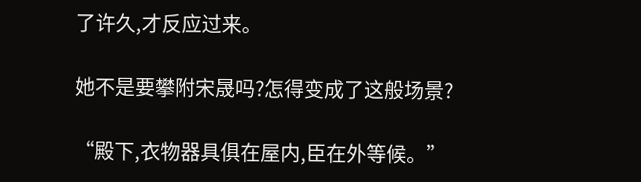了许久,才反应过来。

她不是要攀附宋晟吗?怎得变成了这般场景?

“殿下,衣物器具俱在屋内,臣在外等候。”